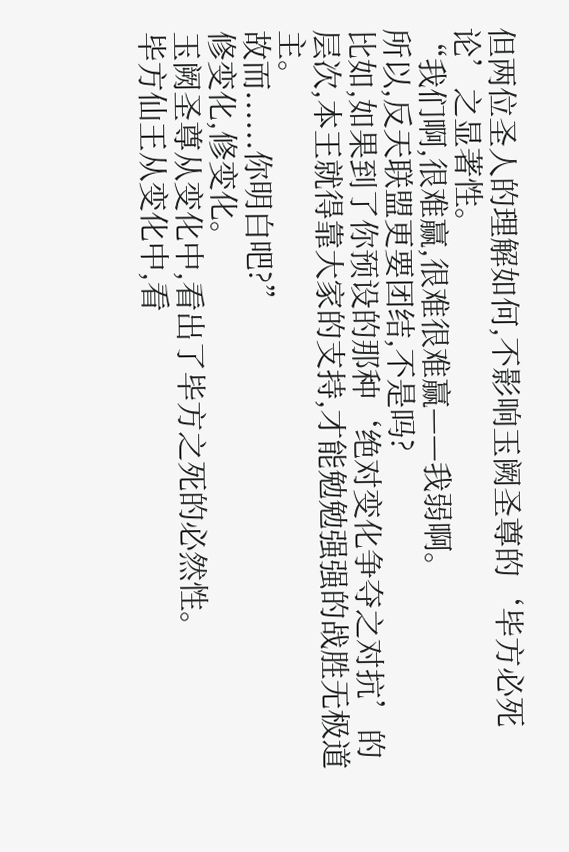但两位圣人的理解如何,不影响玉阙圣尊的‘毕方必死论’之显著性。
“我们啊,很难赢,很难很难赢——我弱啊。
所以,反天联盟更要团结,不是吗?
比如,如果到了你预设的那种‘绝对变化争夺之对抗’的层次,本王就得靠大家的支持,才能勉勉强强的战胜无极道主。
故而......你明白吧?”
修变化,修变化。
玉阙圣尊从变化中,看出了毕方之死的必然性。
毕方仙王从变化中,看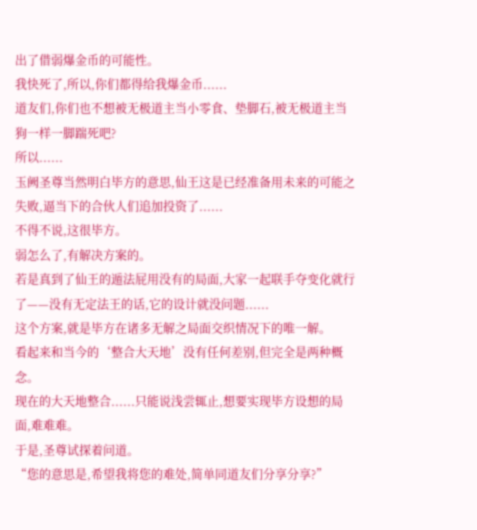出了借弱爆金币的可能性。
我快死了,所以,你们都得给我爆金币......
道友们,你们也不想被无极道主当小零食、垫脚石,被无极道主当狗一样一脚踹死吧?
所以......
玉阙圣尊当然明白毕方的意思,仙王这是已经准备用未来的可能之失败,逼当下的合伙人们追加投资了......
不得不说,这很毕方。
弱怎么了,有解决方案的。
若是真到了仙王的遁法屁用没有的局面,大家一起联手夺变化就行了——没有无定法王的话,它的设计就没问题......
这个方案,就是毕方在诸多无解之局面交织情况下的唯一解。
看起来和当今的‘整合大天地’没有任何差别,但完全是两种概念。
现在的大天地整合......只能说浅尝辄止,想要实现毕方设想的局面,难难难。
于是,圣尊试探着问道。
“您的意思是,希望我将您的难处,简单同道友们分享分享?”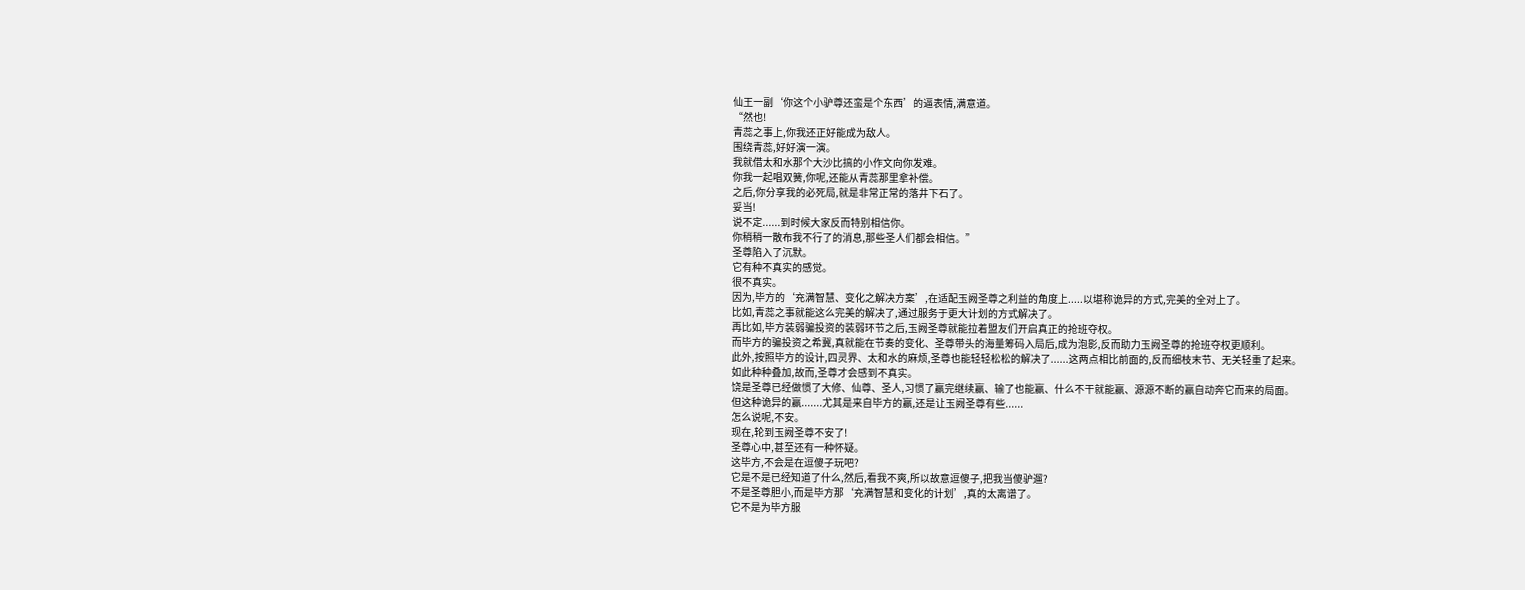仙王一副‘你这个小驴尊还蛮是个东西’的逼表情,满意道。
“然也!
青蕊之事上,你我还正好能成为敌人。
围绕青蕊,好好演一演。
我就借太和水那个大沙比搞的小作文向你发难。
你我一起唱双簧,你呢,还能从青蕊那里拿补偿。
之后,你分享我的必死局,就是非常正常的落井下石了。
妥当!
说不定......到时候大家反而特别相信你。
你稍稍一散布我不行了的消息,那些圣人们都会相信。”
圣尊陷入了沉默。
它有种不真实的感觉。
很不真实。
因为,毕方的‘充满智慧、变化之解决方案’,在适配玉阙圣尊之利益的角度上.....以堪称诡异的方式,完美的全对上了。
比如,青蕊之事就能这么完美的解决了,通过服务于更大计划的方式解决了。
再比如,毕方装弱骗投资的装弱环节之后,玉阙圣尊就能拉着盟友们开启真正的抢班夺权。
而毕方的骗投资之希冀,真就能在节奏的变化、圣尊带头的海量筹码入局后,成为泡影,反而助力玉阙圣尊的抢班夺权更顺利。
此外,按照毕方的设计,四灵界、太和水的麻烦,圣尊也能轻轻松松的解决了......这两点相比前面的,反而细枝末节、无关轻重了起来。
如此种种叠加,故而,圣尊才会感到不真实。
饶是圣尊已经做惯了大修、仙尊、圣人,习惯了赢完继续赢、输了也能赢、什么不干就能赢、源源不断的赢自动奔它而来的局面。
但这种诡异的赢.......尤其是来自毕方的赢,还是让玉阙圣尊有些......
怎么说呢,不安。
现在,轮到玉阙圣尊不安了!
圣尊心中,甚至还有一种怀疑。
这毕方,不会是在逗傻子玩吧?
它是不是已经知道了什么,然后,看我不爽,所以故意逗傻子,把我当傻驴遛?
不是圣尊胆小,而是毕方那‘充满智慧和变化的计划’,真的太离谱了。
它不是为毕方服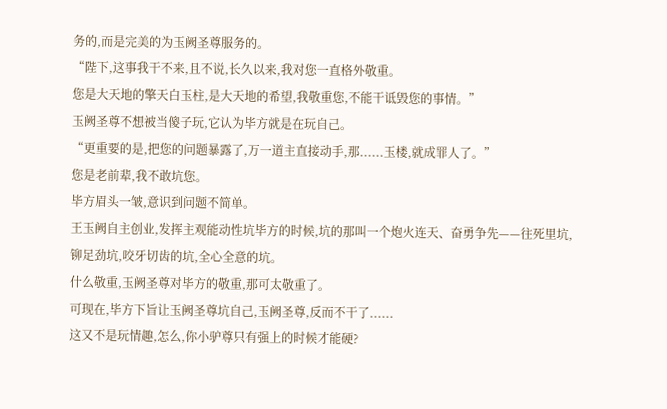务的,而是完美的为玉阙圣尊服务的。
“陛下,这事我干不来,且不说,长久以来,我对您一直格外敬重。
您是大天地的擎天白玉柱,是大天地的希望,我敬重您,不能干诋毁您的事情。”
玉阙圣尊不想被当傻子玩,它认为毕方就是在玩自己。
“更重要的是,把您的问题暴露了,万一道主直接动手,那......玉楼,就成罪人了。”
您是老前辈,我不敢坑您。
毕方眉头一皱,意识到问题不简单。
王玉阙自主创业,发挥主观能动性坑毕方的时候,坑的那叫一个炮火连天、奋勇争先——往死里坑,铆足劲坑,咬牙切齿的坑,全心全意的坑。
什么敬重,玉阙圣尊对毕方的敬重,那可太敬重了。
可现在,毕方下旨让玉阙圣尊坑自己,玉阙圣尊,反而不干了......
这又不是玩情趣,怎么,你小驴尊只有强上的时候才能硬?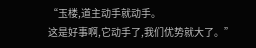“玉楼,道主动手就动手。
这是好事啊,它动手了,我们优势就大了。”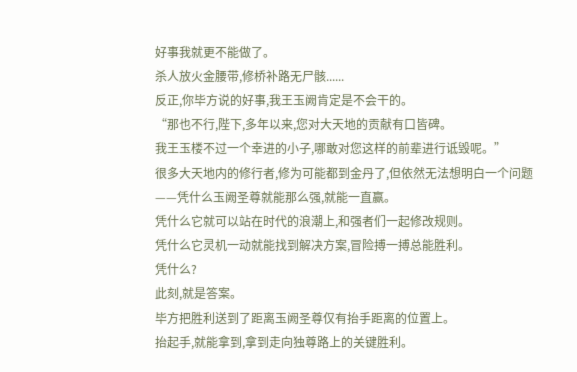好事我就更不能做了。
杀人放火金腰带,修桥补路无尸骸......
反正,你毕方说的好事,我王玉阙肯定是不会干的。
“那也不行,陛下,多年以来,您对大天地的贡献有口皆碑。
我王玉楼不过一个幸进的小子,哪敢对您这样的前辈进行诋毁呢。”
很多大天地内的修行者,修为可能都到金丹了,但依然无法想明白一个问题
——凭什么玉阙圣尊就能那么强,就能一直赢。
凭什么它就可以站在时代的浪潮上,和强者们一起修改规则。
凭什么它灵机一动就能找到解决方案,冒险搏一搏总能胜利。
凭什么?
此刻,就是答案。
毕方把胜利送到了距离玉阙圣尊仅有抬手距离的位置上。
抬起手,就能拿到,拿到走向独尊路上的关键胜利。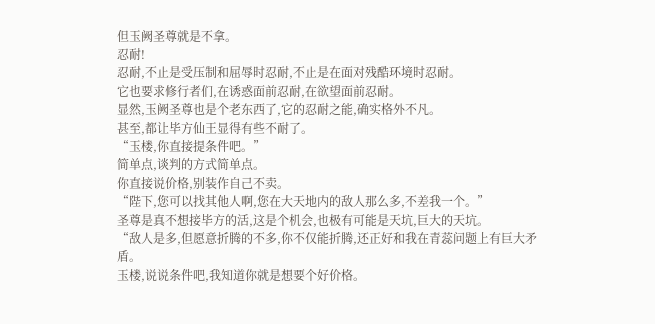但玉阙圣尊就是不拿。
忍耐!
忍耐,不止是受压制和屈辱时忍耐,不止是在面对残酷环境时忍耐。
它也要求修行者们,在诱惑面前忍耐,在欲望面前忍耐。
显然,玉阙圣尊也是个老东西了,它的忍耐之能,确实格外不凡。
甚至,都让毕方仙王显得有些不耐了。
“玉楼,你直接提条件吧。”
简单点,谈判的方式简单点。
你直接说价格,别装作自己不卖。
“陛下,您可以找其他人啊,您在大天地内的敌人那么多,不差我一个。”
圣尊是真不想接毕方的活,这是个机会,也极有可能是天坑,巨大的天坑。
“敌人是多,但愿意折腾的不多,你不仅能折腾,还正好和我在青蕊问题上有巨大矛盾。
玉楼,说说条件吧,我知道你就是想要个好价格。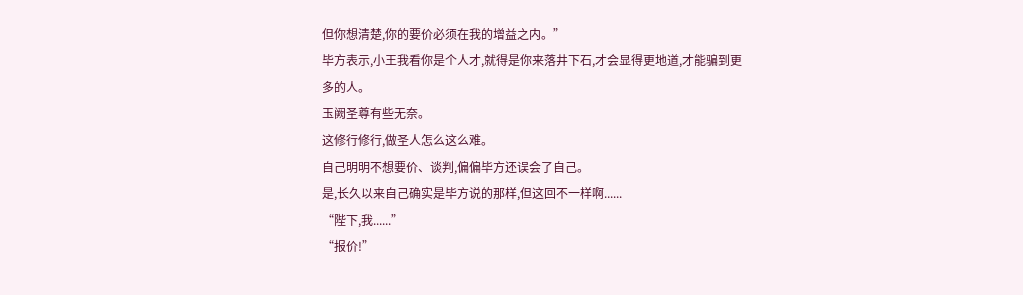但你想清楚,你的要价必须在我的增益之内。”
毕方表示,小王我看你是个人才,就得是你来落井下石,才会显得更地道,才能骗到更多的人。
玉阙圣尊有些无奈。
这修行修行,做圣人怎么这么难。
自己明明不想要价、谈判,偏偏毕方还误会了自己。
是,长久以来自己确实是毕方说的那样,但这回不一样啊......
“陛下,我......”
“报价!”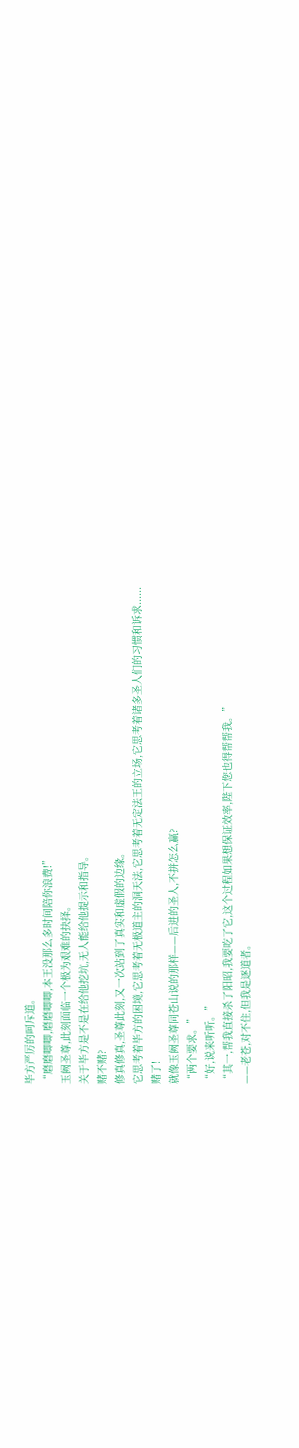毕方严厉的呵斥道。
“磨磨唧唧,磨磨唧唧,本王没那么多时间陪你浪费!”
玉阙圣尊,此刻面临一个极为艰难的抉择。
关于毕方是不是在给他挖坑,无人能给他提示和指导。
赌不赌?
修真修真,圣尊此刻,又一次站到了真实和虚假的边缘。
它思考着毕方的困境,它思考着无极道主的洞天法,它思考着无定法王的立场,它思考着诸多圣人们的习惯和诉求......
赌了!
就像玉阙圣尊同苍山说的那样——后进的圣人,不拼怎么赢?
“两个要求。”
“好,说来听听。”
“其一,帮我直接杀了阳昭,我要吃了它,这个过程如果想保证效率,陛下您也得帮帮我。”
——老苍,对不住,但我是逐道者。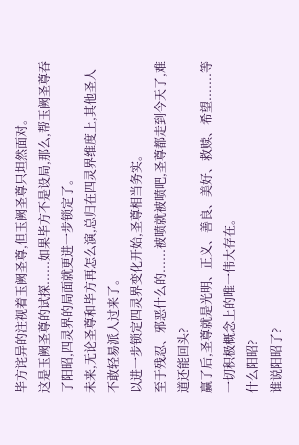毕方诧异的注视着玉阙圣尊,但玉阙圣尊只坦然面对。
这是玉阙圣尊的试探......如果毕方不是设局,那么,帮玉阙圣尊吞了阳昭,四灵界的局面就更进一步锁定了。
未来,无论圣尊和毕方再怎么演,总归在四灵界维度上,其他圣人不敢轻易派人过来了。
以进一步锁定四灵界变化开始,圣尊相当务实。
至于残忍、邪恶什么的......被喷就被喷吧,圣尊都走到今天了,难道还能回头?
赢了后,圣尊就是光明、正义、善良、美好、救赎、希望.......等一切积极概念上的唯一伟大存在。
什么阳昭?
谁说阳昭了?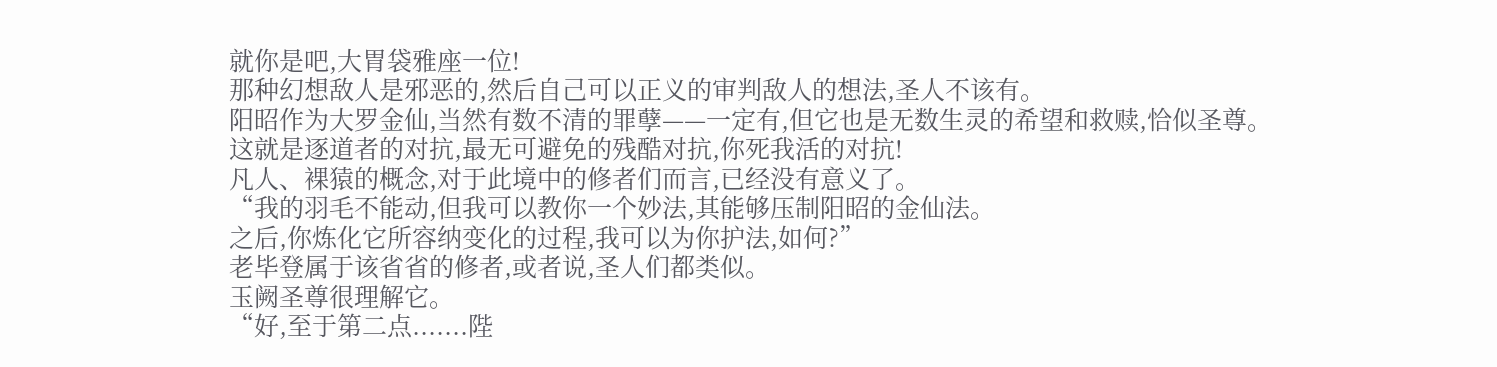就你是吧,大胃袋雅座一位!
那种幻想敌人是邪恶的,然后自己可以正义的审判敌人的想法,圣人不该有。
阳昭作为大罗金仙,当然有数不清的罪孽——一定有,但它也是无数生灵的希望和救赎,恰似圣尊。
这就是逐道者的对抗,最无可避免的残酷对抗,你死我活的对抗!
凡人、裸猿的概念,对于此境中的修者们而言,已经没有意义了。
“我的羽毛不能动,但我可以教你一个妙法,其能够压制阳昭的金仙法。
之后,你炼化它所容纳变化的过程,我可以为你护法,如何?”
老毕登属于该省省的修者,或者说,圣人们都类似。
玉阙圣尊很理解它。
“好,至于第二点.......陛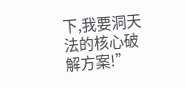下,我要洞天法的核心破解方案!”